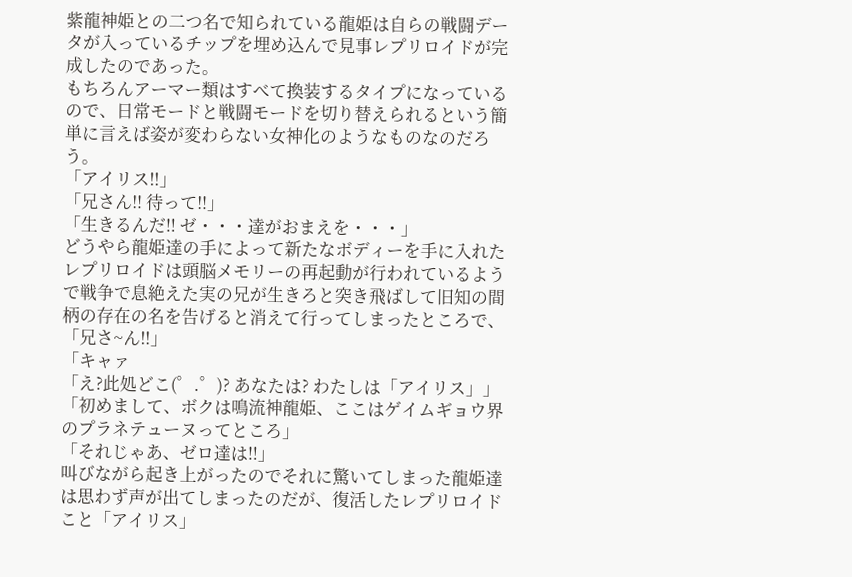紫龍神姫との二つ名で知られている龍姫は自らの戦闘データが入っているチップを埋め込んで見事レプリロイドが完成したのであった。
もちろんアーマー類はすべて換装するタイプになっているので、日常モードと戦闘モードを切り替えられるという簡単に言えば姿が変わらない女神化のようなものなのだろう。
「アイリス‼」
「兄さん‼ 待って‼」
「生きるんだ‼ ゼ・・・達がおまえを・・・」
どうやら龍姫達の手によって新たなボディーを手に入れたレプリロイドは頭脳メモリーの再起動が行われているようで戦争で息絶えた実の兄が生きろと突き飛ばして旧知の間柄の存在の名を告げると消えて行ってしまったところで、
「兄さ~ん‼」
「キャァ
「え?此処どこ(゜.゜)? あなたは? わたしは「アイリス」」
「初めまして、ボクは鳴流神龍姫、ここはゲイムギョウ界のプラネテューヌってところ」
「それじゃあ、ゼロ達は‼」
叫びながら起き上がったのでそれに驚いてしまった龍姫達は思わず声が出てしまったのだが、復活したレプリロイドこと「アイリス」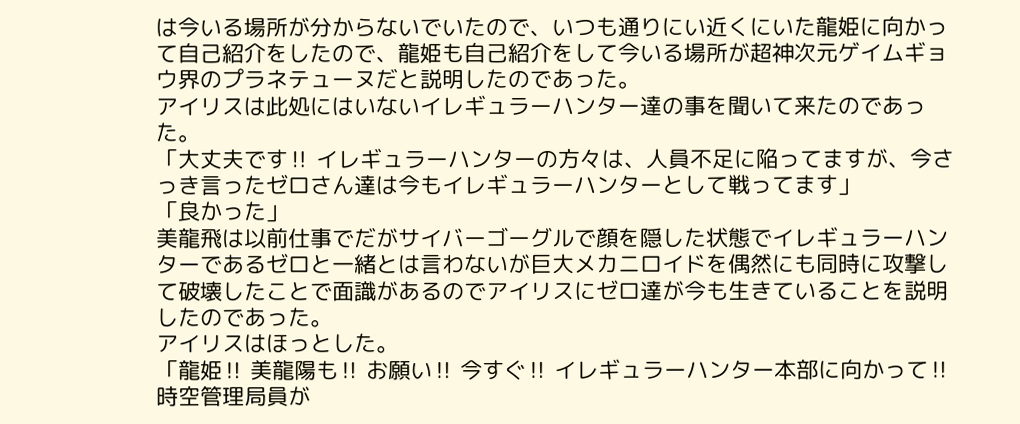は今いる場所が分からないでいたので、いつも通りにい近くにいた龍姫に向かって自己紹介をしたので、龍姫も自己紹介をして今いる場所が超神次元ゲイムギョウ界のプラネテューヌだと説明したのであった。
アイリスは此処にはいないイレギュラーハンター達の事を聞いて来たのであった。
「大丈夫です‼ イレギュラーハンターの方々は、人員不足に陥ってますが、今さっき言ったゼロさん達は今もイレギュラーハンターとして戦ってます」
「良かった」
美龍飛は以前仕事でだがサイバーゴーグルで顔を隠した状態でイレギュラーハンターであるゼロと一緒とは言わないが巨大メカニロイドを偶然にも同時に攻撃して破壊したことで面識があるのでアイリスにゼロ達が今も生きていることを説明したのであった。
アイリスはほっとした。
「龍姫‼ 美龍陽も‼ お願い‼ 今すぐ‼ イレギュラーハンター本部に向かって‼ 時空管理局員が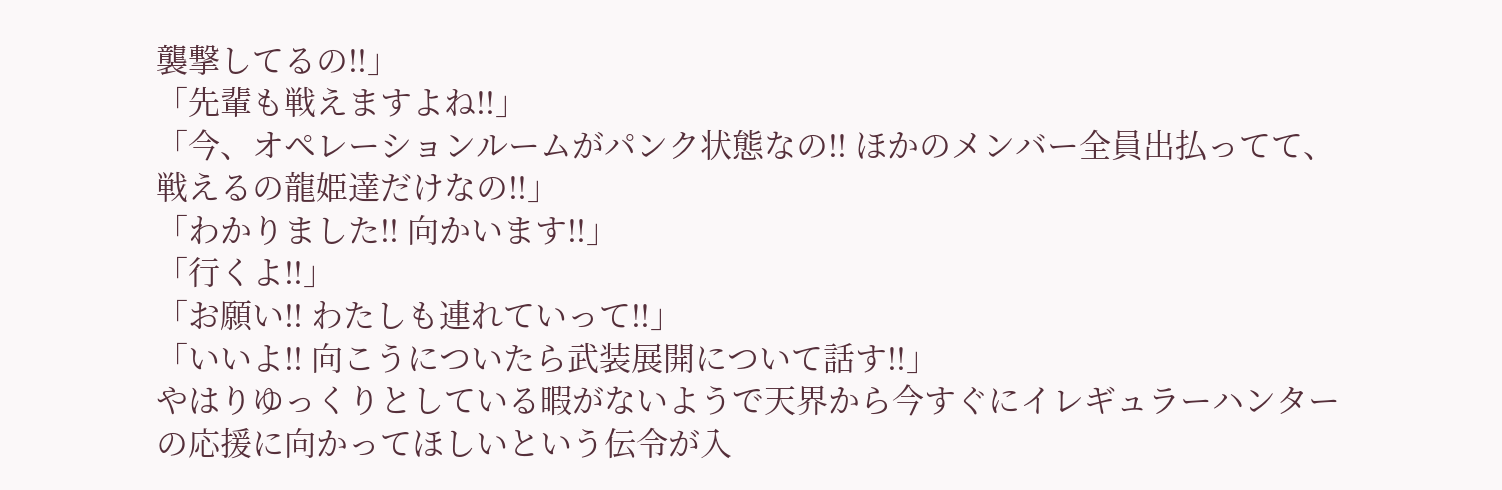襲撃してるの‼」
「先輩も戦えますよね‼」
「今、オペレーションルームがパンク状態なの‼ ほかのメンバー全員出払ってて、戦えるの龍姫達だけなの‼」
「わかりました‼ 向かいます‼」
「行くよ‼」
「お願い‼ わたしも連れていって‼」
「いいよ‼ 向こうについたら武装展開について話す‼」
やはりゆっくりとしている暇がないようで天界から今すぐにイレギュラーハンターの応援に向かってほしいという伝令が入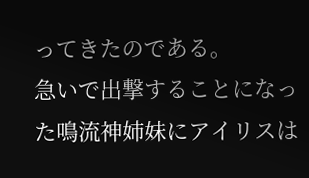ってきたのである。
急いで出撃することになった鳴流神姉妹にアイリスは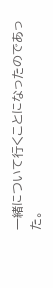一緒について行くことになったのであった。